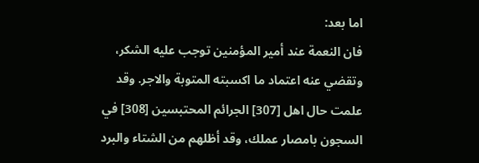اما بعد:
فان النعمة عند أمير المؤمنين توجب عليه الشكر، وتقضي عنه اعتماد ما اكسبته المتوبة والاجر. وقد علمت حال اهل [307] الجرائم المحتبسين [308] في السجون بامصار عملك، وقد أظلهم من الشتاء والبرد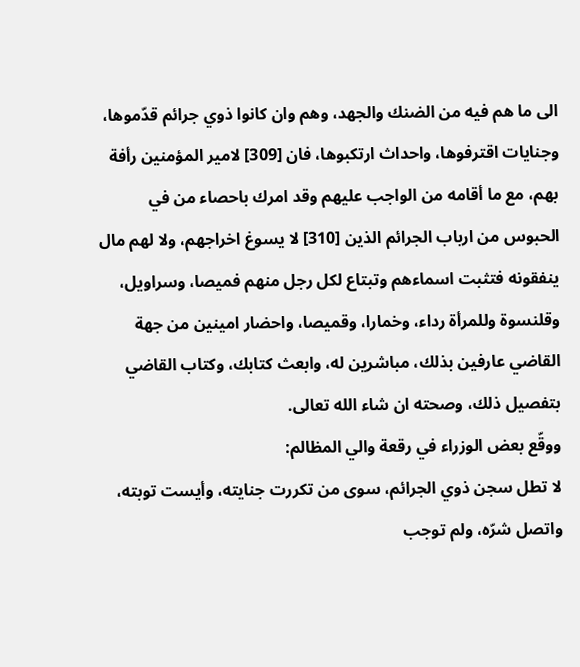الى ما هم فيه من الضنك والجهد، وهم وان كانوا ذوي جرائم قدّموها، وجنايات اقترفوها، واحداث ارتكبوها، فان [309] لامير المؤمنين رأفة بهم، مع ما أقامه من الواجب عليهم وقد امرك باحصاء من في الحبوس من ارباب الجرائم الذين [310] لا يسوغ اخراجهم، ولا لهم مال ينفقونه فتثبت اسماءهم وتبتاع لكل رجل منهم فميصا، وسراويل، وقلنسوة وللمرأة رداء، وخمارا، وقميصا، واحضار امينين من جهة القاضي عارفين بذلك، مباشرين له، وابعث كتابك، وكتاب القاضي بتفصيل ذلك، وصحته ان شاء الله تعالى.
ووقّع بعض الوزراء في رقعة والي المظالم:
لا تطل سجن ذوي الجرائم، سوى من تكررت جنايته، وأيست توبته، واتصل شرّه، ولم توجب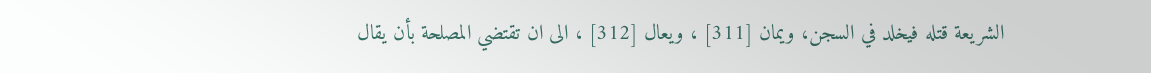الشريعة قتله فيخلد في السجن، ويمان [311] ، ويعال [312] ، الى ان تقتضي المصلحة بأن يقال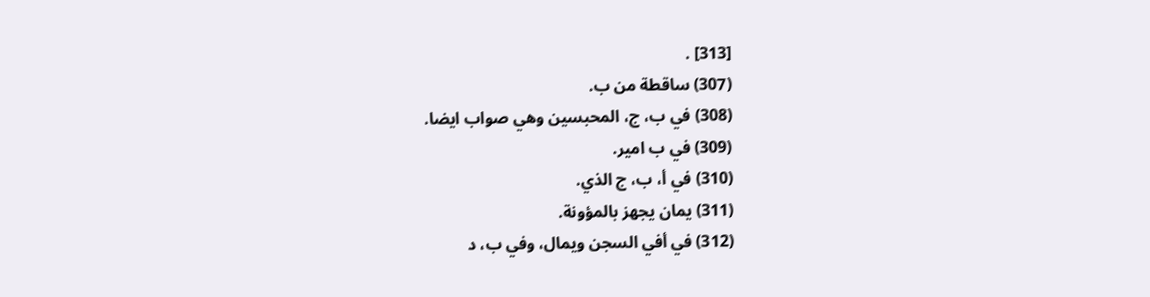[313] .
(307) ساقطة من ب.
(308) في ب، ج، المحبسين وهي صواب ايضا.
(309) في ب امير.
(310) في أ، ب، ج الذي.
(311) يمان يجهز بالمؤونة.
(312) في أفي السجن ويمال، وفي ب، د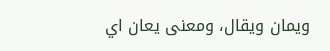ويمان ويقال، ومعنى يعان اي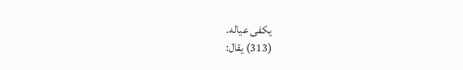يكفى عياله.
(313) يقال: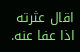اقال عثرته اذا عفا عنه.